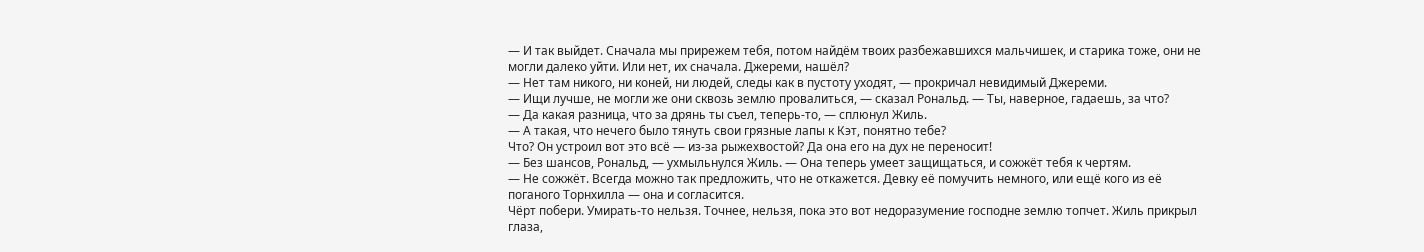— И так выйдет. Сначала мы прирежем тебя, потом найдём твоих разбежавшихся мальчишек, и старика тоже, они не могли далеко уйти. Или нет, их сначала. Джереми, нашёл?
— Нет там никого, ни коней, ни людей, следы как в пустоту уходят, — прокричал невидимый Джереми.
— Ищи лучше, не могли же они сквозь землю провалиться, — сказал Рональд. — Ты, наверное, гадаешь, за что?
— Да какая разница, что за дрянь ты съел, теперь-то, — сплюнул Жиль.
— А такая, что нечего было тянуть свои грязные лапы к Кэт, понятно тебе?
Что? Он устроил вот это всё — из-за рыжехвостой? Да она его на дух не переносит!
— Без шансов, Рональд, — ухмыльнулся Жиль. — Она теперь умеет защищаться, и сожжёт тебя к чертям.
— Не сожжёт. Всегда можно так предложить, что не откажется. Девку её помучить немного, или ещё кого из её поганого Торнхилла — она и согласится.
Чёрт побери. Умирать-то нельзя. Точнее, нельзя, пока это вот недоразумение господне землю топчет. Жиль прикрыл глаза,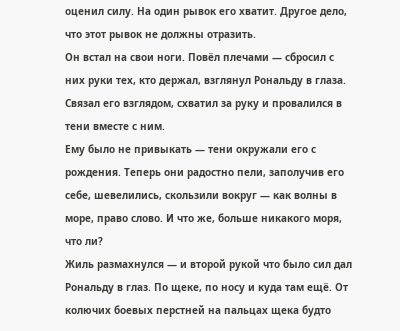оценил силу. На один рывок его хватит. Другое дело, что этот рывок не должны отразить.
Он встал на свои ноги. Повёл плечами — сбросил с них руки тех, кто держал, взглянул Рональду в глаза. Связал его взглядом, схватил за руку и провалился в тени вместе с ним.
Ему было не привыкать — тени окружали его с рождения. Теперь они радостно пели, заполучив его себе, шевелились, скользили вокруг — как волны в море, право слово. И что же, больше никакого моря, что ли?
Жиль размахнулся — и второй рукой что было сил дал Рональду в глаз. По щеке, по носу и куда там ещё. От колючих боевых перстней на пальцах щека будто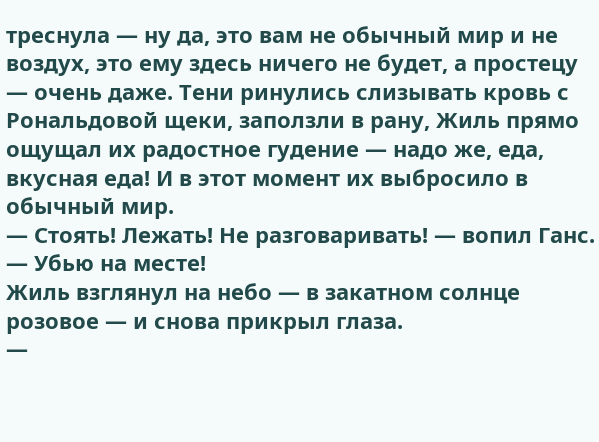треснула — ну да, это вам не обычный мир и не воздух, это ему здесь ничего не будет, а простецу — очень даже. Тени ринулись слизывать кровь с Рональдовой щеки, заползли в рану, Жиль прямо ощущал их радостное гудение — надо же, еда, вкусная еда! И в этот момент их выбросило в обычный мир.
— Стоять! Лежать! Не разговаривать! — вопил Ганс. — Убью на месте!
Жиль взглянул на небо — в закатном солнце розовое — и снова прикрыл глаза.
—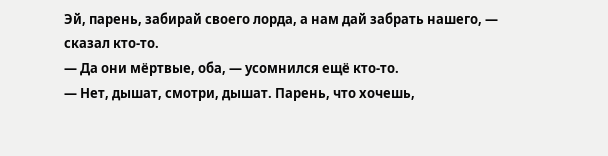Эй, парень, забирай своего лорда, а нам дай забрать нашего, — сказал кто-то.
— Да они мёртвые, оба, — усомнился ещё кто-то.
— Нет, дышат, смотри, дышат. Парень, что хочешь,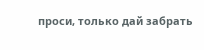проси, только дай забрать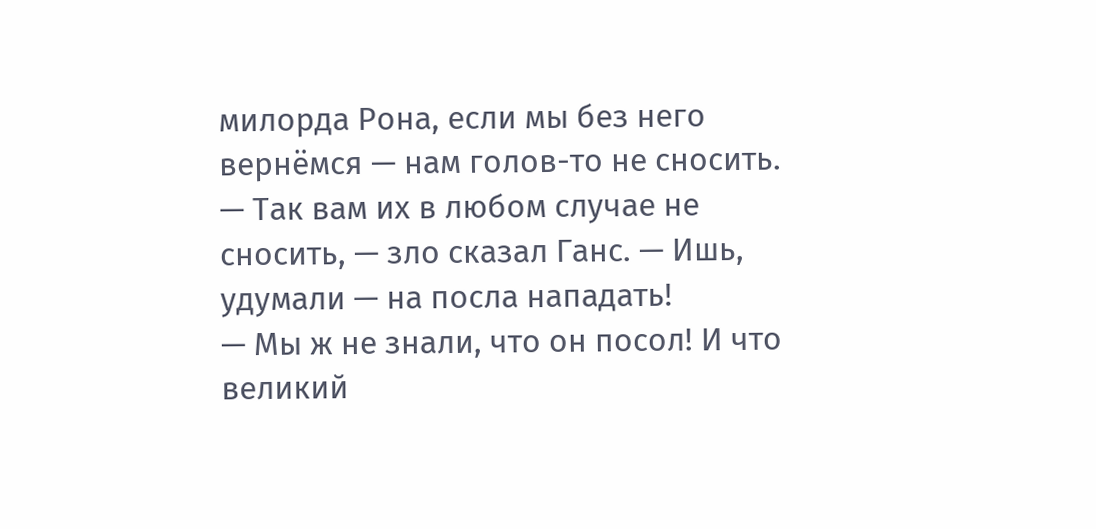милорда Рона, если мы без него вернёмся — нам голов-то не сносить.
— Так вам их в любом случае не сносить, — зло сказал Ганс. — Ишь, удумали — на посла нападать!
— Мы ж не знали, что он посол! И что великий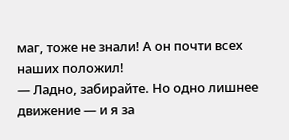маг, тоже не знали! А он почти всех наших положил!
— Ладно, забирайте. Но одно лишнее движение — и я за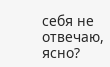себя не отвечаю, ясно?